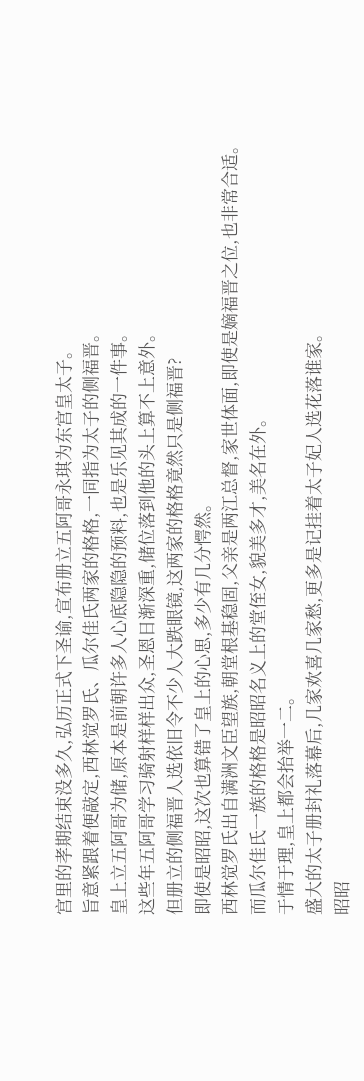宫里的孝期结束没多久,弘历正式下圣谕,宣布册立五阿哥永琪为东宫皇太子。
旨意紧跟着便敲定,西林觉罗氏、瓜尔佳氏两家的格格,一同指为太子的侧福晋。
皇上立五阿哥为储,原本是前朝许多人心底隐隐的预料,也是乐见其成的一件事。
这些年五阿哥学习骑射样样出众,圣恩日渐深重,储位落到他的头上算不上意外。
但册立的侧福晋人选依旧令不少人大跌眼镜,这两家的格格竟然只是侧福晋?
即使是昭昭,这次也算错了皇上的心思,多少有几分愕然。
西林觉罗氏出自满洲文臣望族,朝堂根基稳固,父亲是两江总督,家世体面,即使是嫡福晋之位,也非常合适。
而瓜尔佳氏一族的格格是昭昭名义上的堂侄女,貌美多才,美名在外。
于情于理,皇上都会抬举一二。
盛大的太子册封礼落幕后,几家欢喜几家愁,更多是记挂着太子妃人选花落谁家。
昭昭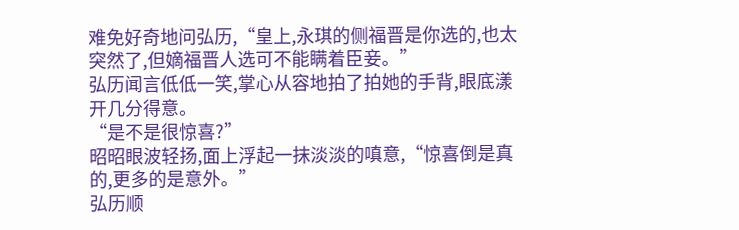难免好奇地问弘历,“皇上,永琪的侧福晋是你选的,也太突然了,但嫡福晋人选可不能瞒着臣妾。”
弘历闻言低低一笑,掌心从容地拍了拍她的手背,眼底漾开几分得意。
“是不是很惊喜?”
昭昭眼波轻扬,面上浮起一抹淡淡的嗔意,“惊喜倒是真的,更多的是意外。”
弘历顺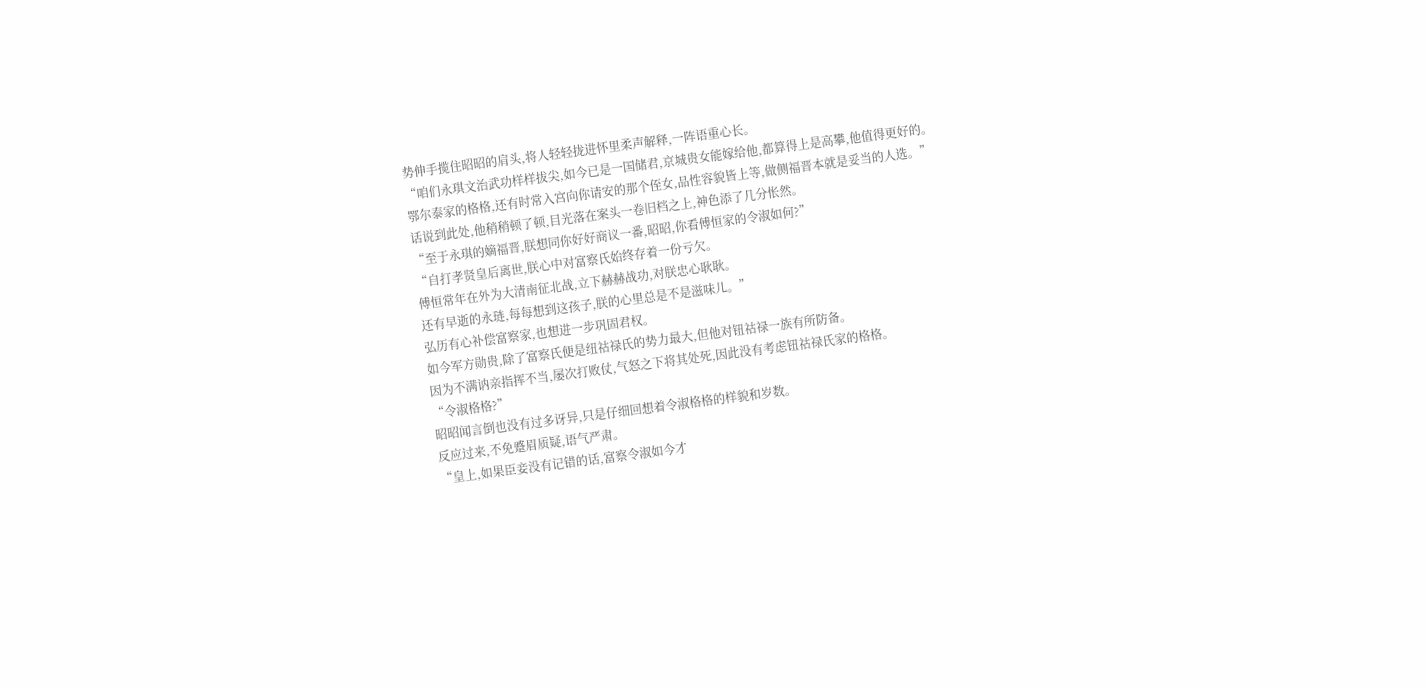势伸手揽住昭昭的肩头,将人轻轻拢进怀里柔声解释,一阵语重心长。
“咱们永琪文治武功样样拔尖,如今已是一国储君,京城贵女能嫁给他,都算得上是高攀,他值得更好的。
鄂尔泰家的格格,还有时常入宫向你请安的那个侄女,品性容貌皆上等,做侧福晋本就是妥当的人选。”
话说到此处,他稍稍顿了顿,目光落在案头一卷旧档之上,神色添了几分怅然。
“至于永琪的嫡福晋,朕想同你好好商议一番,昭昭,你看傅恒家的令淑如何?”
“自打孝贤皇后离世,朕心中对富察氏始终存着一份亏欠。
傅恒常年在外为大清南征北战,立下赫赫战功,对朕忠心耿耿。
还有早逝的永琏,每每想到这孩子,朕的心里总是不是滋味儿。”
弘历有心补偿富察家,也想进一步巩固君权。
如今军方勋贵,除了富察氏便是纽祜禄氏的势力最大,但他对钮祜禄一族有所防备。
因为不满讷亲指挥不当,屡次打败仗,气怒之下将其处死,因此没有考虑钮祜禄氏家的格格。
“令淑格格?”
昭昭闻言倒也没有过多讶异,只是仔细回想着令淑格格的样貌和岁数。
反应过来,不免蹙眉质疑,语气严肃。
“皇上,如果臣妾没有记错的话,富察令淑如今才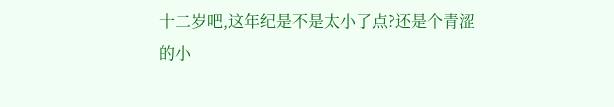十二岁吧,这年纪是不是太小了点?还是个青涩的小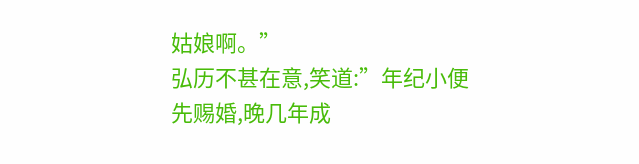姑娘啊。”
弘历不甚在意,笑道:”年纪小便先赐婚,晚几年成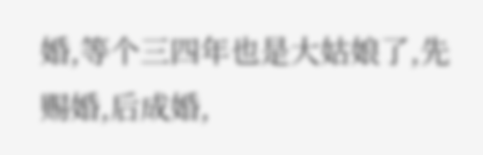婚,等个三四年也是大姑娘了,先赐婚,后成婚,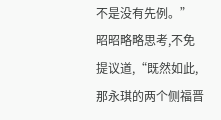不是没有先例。”
昭昭略略思考,不免提议道,“既然如此,那永琪的两个侧福晋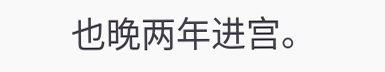也晚两年进宫。